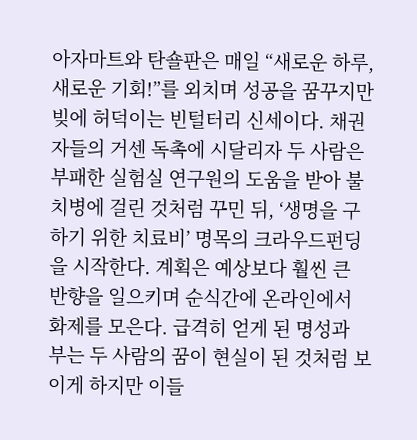아자마트와 탄숄판은 매일 “새로운 하루, 새로운 기회!”를 외치며 성공을 꿈꾸지만 빚에 허덕이는 빈털터리 신세이다. 채권자들의 거센 독촉에 시달리자 두 사람은 부패한 실험실 연구원의 도움을 받아 불치병에 걸린 것처럼 꾸민 뒤, ‘생명을 구하기 위한 치료비’ 명목의 크라우드펀딩을 시작한다. 계획은 예상보다 훨씬 큰 반향을 일으키며 순식간에 온라인에서 화제를 모은다. 급격히 얻게 된 명성과 부는 두 사람의 꿈이 현실이 된 것처럼 보이게 하지만 이들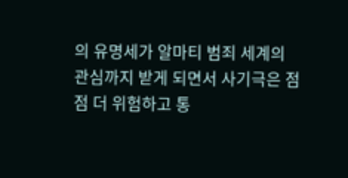의 유명세가 알마티 범죄 세계의 관심까지 받게 되면서 사기극은 점점 더 위험하고 통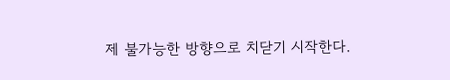제 불가능한 방향으로 치닫기 시작한다.